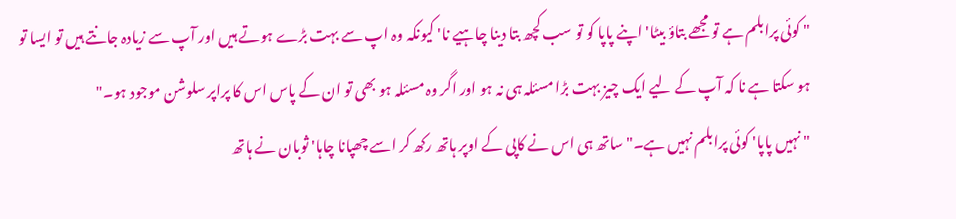" کوئی پرابلم ہے تو مجھے بتاؤ بیٹا' اپنے پاپا کو تو سب کچھ بتا دینا چاہیے نا' کیونکہ وہ اپ سے بہت بڑے ہوتے ہیں اور آپ سے زیادہ جانتے ہیں تو ایسا تو ہو سکتا ہے نا کہ آپ کے لیے ایک چیز بہت بڑا مسئلہ ہی نہ ہو اور اگر وہ مسئلہ ہو بھی تو ان کے پاس اس کا پراپر سلوشن موجود ہو۔"
" نہیں پاپا' کوئی پرابلم نہیں ہے۔" ساتھ ہی اس نے کاپی کے اوپر ہاتھ رکھ کر اسے چھپانا چاہا' ثوبان نے ہاتھ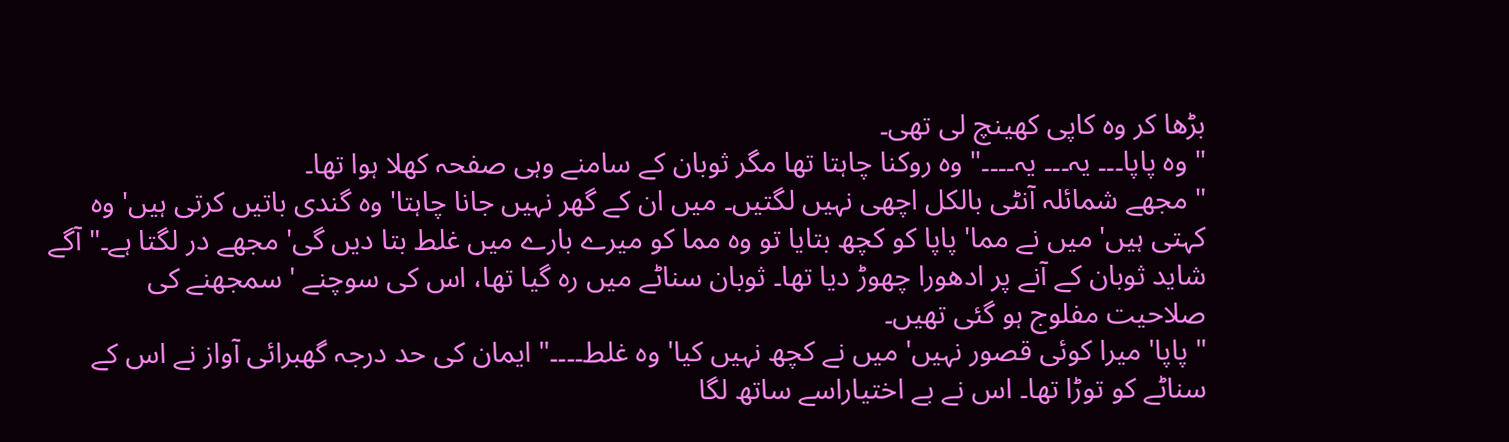بڑھا کر وہ کاپی کھینچ لی تھی۔
" وہ پاپا۔۔۔ یہ۔۔۔ یہ۔۔۔۔" وہ روکنا چاہتا تھا مگر ثوبان کے سامنے وہی صفحہ کھلا ہوا تھا۔
" مجھے شمائلہ آنٹی بالکل اچھی نہیں لگتیں۔ میں ان کے گھر نہیں جانا چاہتا' وہ گندی باتیں کرتی ہیں' وہ کہتی ہیں' میں نے مما' پاپا کو کچھ بتایا تو وہ مما کو میرے بارے میں غلط بتا دیں گی' مجھے در لگتا ہے۔" آگے شاید ثوبان کے آنے پر ادھورا چھوڑ دیا تھا۔ ثوبان سناٹے میں رہ گیا تھا، اس کی سوچنے ' سمجھنے کی صلاحیت مفلوج ہو گئی تھیں۔
" پاپا' میرا کوئی قصور نہیں' میں نے کچھ نہیں کیا' وہ غلط۔۔۔۔" ایمان کی حد درجہ گھبرائی آواز نے اس کے سناٹے کو توڑا تھا۔ اس نے بے اختیاراسے ساتھ لگا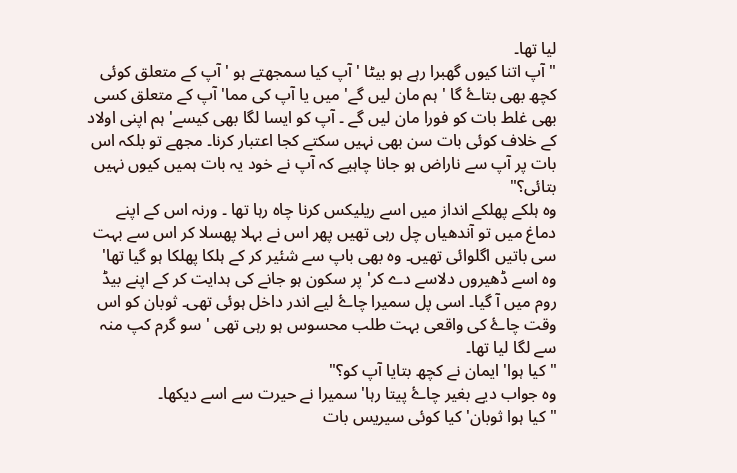لیا تھا۔
" آپ اتنا کیوں گھبرا رہے ہو بیٹا ' آپ کیا سمجھتے ہو ' آپ کے متعلق کوئی کچھ بھی بتاۓ گا ' ہم مان لیں گے' میں یا آپ کی مما' آپ کے متعلق کسی بھی غلط بات کو فورا مان لیں گے ۔ آپ کو ایسا لگا بھی کیسے' ہم اپنی اولاد کے خلاف کوئی بات سن بھی نہیں سکتے کجا اعتبار کرنا۔ مجھے تو بلکہ اس بات پر آپ سے ناراض ہو جانا چاہیے کہ آپ نے خود یہ بات ہمیں کیوں نہیں بتائی؟"
وہ ہلکے پھلکے انداز میں اسے ریلیکس کرنا چاہ رہا تھا ۔ ورنہ اس کے اپنے دماغ میں تو آندھیاں چل رہی تھیں پھر اس نے بہلا پھسلا کر اس سے بہت سی باتیں اگلوائی تھیں۔ وہ بھی باپ سے شئیر کر کے ہلکا پھلکا ہو گیا تھا' وہ اسے ڈھیروں دلاسے دے کر' پر سکون ہو جانے کی ہدایت کر کے اپنے بیڈ روم میں آ گیا۔ اسی پل سمیرا چاۓ لیے اندر داخل ہوئی تھی۔ ثوبان کو اس وقت چاۓ کی واقعی بہت طلب محسوس ہو رہی تھی ' سو گرم کپ منہ سے لگا لیا تھا۔
" کیا ہوا' ایمان نے کچھ بتایا آپ کو؟"
وہ جواب دیے بغیر چاۓ پیتا رہا' سمیرا نے حیرت سے اسے دیکھا۔
" کیا ہوا ثوبان' کیا کوئی سیریس بات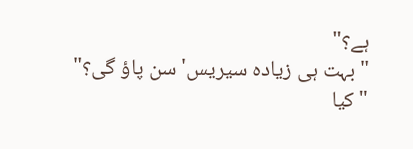ہے؟"
" بہت ہی زیادہ سیریس' سن پاؤ گی؟"
" کیا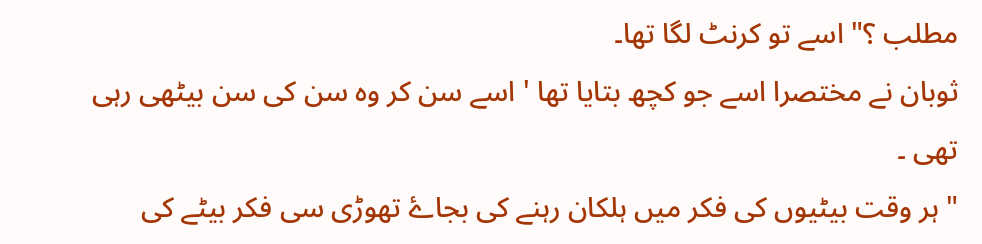مطلب ؟" اسے تو کرنٹ لگا تھا۔
ثوبان نے مختصرا اسے جو کچھ بتایا تھا ' اسے سن کر وہ سن کی سن بیٹھی رہی تھی ۔
" ہر وقت بیٹیوں کی فکر میں ہلکان رہنے کی بجاۓ تھوڑی سی فکر بیٹے کی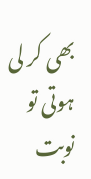بھی کر لی ہوتی تو نوبت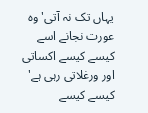یہاں تک نہ آتی' وہ عورت نجانے اسے کیسے کیسے اکساتی اور ورغلاتی رہی ہے' کیسے کیسے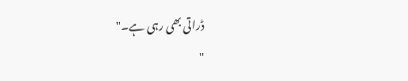ڈراتی بھی رہی ہے۔"
"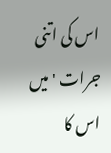اس کی اتنی جرات ' میں اس کا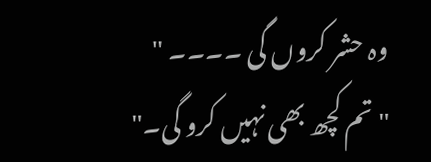وہ حشر کروں گی ۔۔۔۔ "
" تم کچھ بھی نہیں کرو گی۔"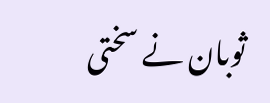ثوبان نے سختی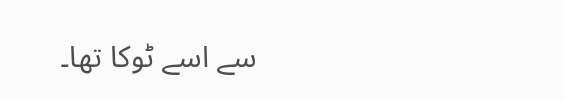سے اسے ٹوکا تھا۔